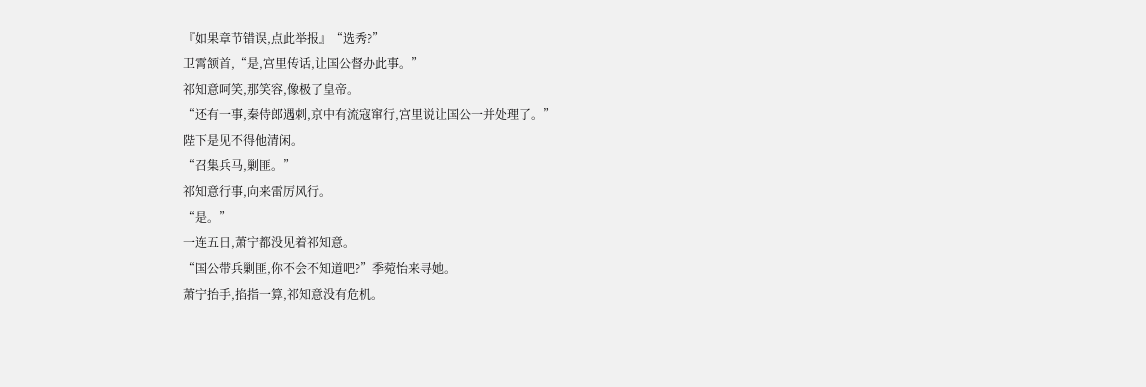『如果章节错误,点此举报』“选秀?”
卫霄颔首,“是,宫里传话,让国公督办此事。”
祁知意呵笑,那笑容,像极了皇帝。
“还有一事,秦侍郎遇刺,京中有流寇窜行,宫里说让国公一并处理了。”
陛下是见不得他清闲。
“召集兵马,剿匪。”
祁知意行事,向来雷厉风行。
“是。”
一连五日,萧宁都没见着祁知意。
“国公带兵剿匪,你不会不知道吧?”季菀怡来寻她。
萧宁抬手,掐指一算,祁知意没有危机。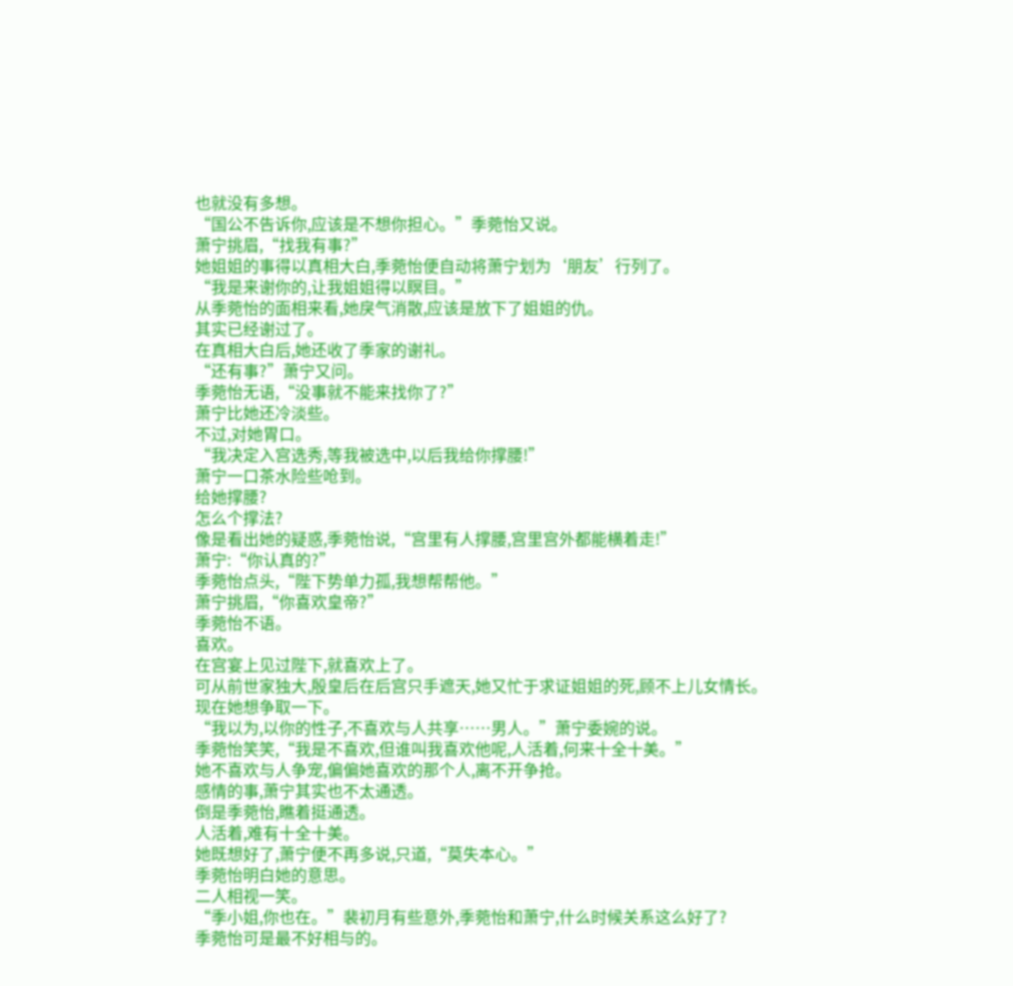也就没有多想。
“国公不告诉你,应该是不想你担心。”季菀怡又说。
萧宁挑眉,“找我有事?”
她姐姐的事得以真相大白,季菀怡便自动将萧宁划为‘朋友’行列了。
“我是来谢你的,让我姐姐得以瞑目。”
从季菀怡的面相来看,她戾气消散,应该是放下了姐姐的仇。
其实已经谢过了。
在真相大白后,她还收了季家的谢礼。
“还有事?”萧宁又问。
季菀怡无语,“没事就不能来找你了?”
萧宁比她还冷淡些。
不过,对她胃口。
“我决定入宫选秀,等我被选中,以后我给你撑腰!”
萧宁一口茶水险些呛到。
给她撑腰?
怎么个撑法?
像是看出她的疑惑,季菀怡说,“宫里有人撑腰,宫里宫外都能横着走!”
萧宁:“你认真的?”
季菀怡点头,“陛下势单力孤,我想帮帮他。”
萧宁挑眉,“你喜欢皇帝?”
季菀怡不语。
喜欢。
在宫宴上见过陛下,就喜欢上了。
可从前世家独大,殷皇后在后宫只手遮天,她又忙于求证姐姐的死,顾不上儿女情长。
现在她想争取一下。
“我以为,以你的性子,不喜欢与人共享……男人。”萧宁委婉的说。
季菀怡笑笑,“我是不喜欢,但谁叫我喜欢他呢,人活着,何来十全十美。”
她不喜欢与人争宠,偏偏她喜欢的那个人,离不开争抢。
感情的事,萧宁其实也不太通透。
倒是季菀怡,瞧着挺通透。
人活着,难有十全十美。
她既想好了,萧宁便不再多说,只道,“莫失本心。”
季菀怡明白她的意思。
二人相视一笑。
“季小姐,你也在。”裴初月有些意外,季菀怡和萧宁,什么时候关系这么好了?
季菀怡可是最不好相与的。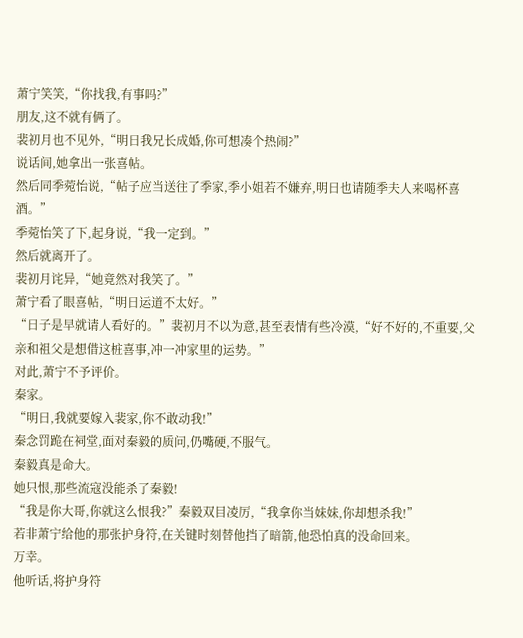萧宁笑笑,“你找我,有事吗?”
朋友,这不就有俩了。
裴初月也不见外,“明日我兄长成婚,你可想凑个热闹?”
说话间,她拿出一张喜帖。
然后同季菀怡说,“帖子应当送往了季家,季小姐若不嫌弃,明日也请随季夫人来喝杯喜酒。”
季菀怡笑了下,起身说,“我一定到。”
然后就离开了。
裴初月诧异,“她竟然对我笑了。”
萧宁看了眼喜帖,“明日运道不太好。”
“日子是早就请人看好的。”裴初月不以为意,甚至表情有些冷漠,“好不好的,不重要,父亲和祖父是想借这桩喜事,冲一冲家里的运势。”
对此,萧宁不予评价。
秦家。
“明日,我就要嫁入裴家,你不敢动我!”
秦念罚跪在祠堂,面对秦毅的质问,仍嘴硬,不服气。
秦毅真是命大。
她只恨,那些流寇没能杀了秦毅!
“我是你大哥,你就这么恨我?”秦毅双目凌厉,“我拿你当妹妹,你却想杀我!”
若非萧宁给他的那张护身符,在关键时刻替他挡了暗箭,他恐怕真的没命回来。
万幸。
他听话,将护身符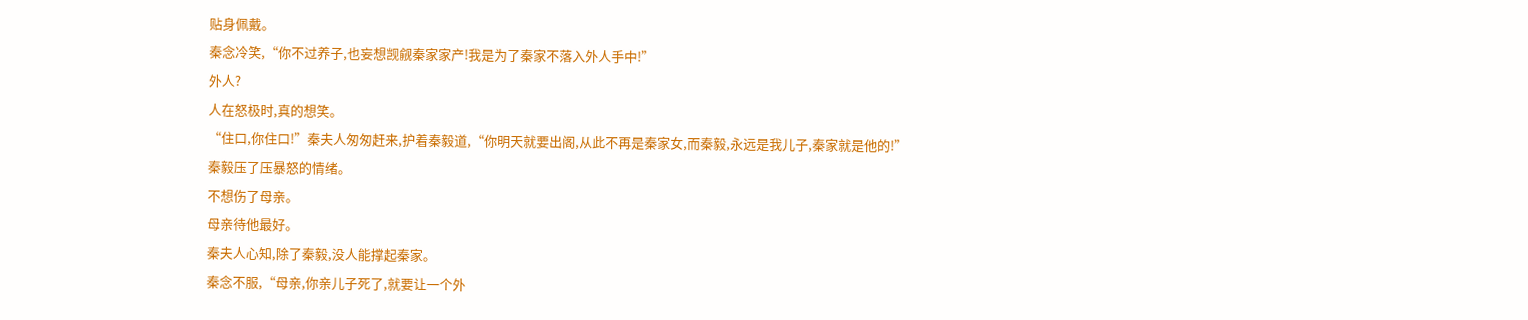贴身佩戴。
秦念冷笑,“你不过养子,也妄想觊觎秦家家产!我是为了秦家不落入外人手中!”
外人?
人在怒极时,真的想笑。
“住口,你住口!”秦夫人匆匆赶来,护着秦毅道,“你明天就要出阁,从此不再是秦家女,而秦毅,永远是我儿子,秦家就是他的!”
秦毅压了压暴怒的情绪。
不想伤了母亲。
母亲待他最好。
秦夫人心知,除了秦毅,没人能撑起秦家。
秦念不服,“母亲,你亲儿子死了,就要让一个外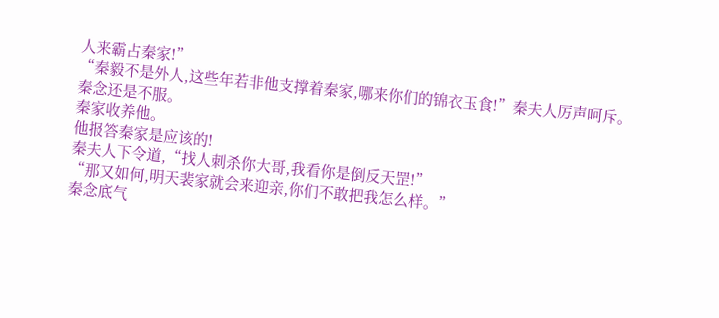人来霸占秦家!”
“秦毅不是外人,这些年若非他支撑着秦家,哪来你们的锦衣玉食!”秦夫人厉声呵斥。
秦念还是不服。
秦家收养他。
他报答秦家是应该的!
秦夫人下令道,“找人刺杀你大哥,我看你是倒反天罡!”
“那又如何,明天裴家就会来迎亲,你们不敢把我怎么样。”
秦念底气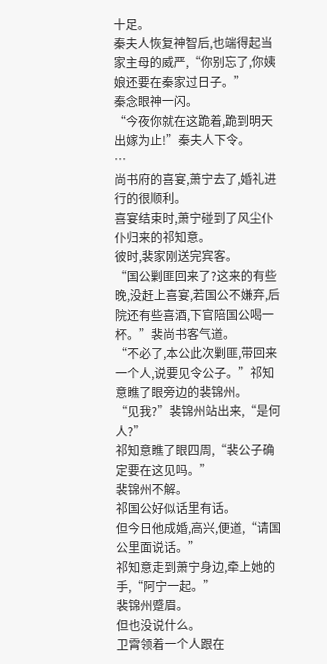十足。
秦夫人恢复神智后,也端得起当家主母的威严,“你别忘了,你姨娘还要在秦家过日子。”
秦念眼神一闪。
“今夜你就在这跪着,跪到明天出嫁为止!”秦夫人下令。
…
尚书府的喜宴,萧宁去了,婚礼进行的很顺利。
喜宴结束时,萧宁碰到了风尘仆仆归来的祁知意。
彼时,裴家刚送完宾客。
“国公剿匪回来了?这来的有些晚,没赶上喜宴,若国公不嫌弃,后院还有些喜酒,下官陪国公喝一杯。”裴尚书客气道。
“不必了,本公此次剿匪,带回来一个人,说要见令公子。”祁知意瞧了眼旁边的裴锦州。
“见我?”裴锦州站出来,“是何人?”
祁知意瞧了眼四周,“裴公子确定要在这见吗。”
裴锦州不解。
祁国公好似话里有话。
但今日他成婚,高兴,便道,“请国公里面说话。”
祁知意走到萧宁身边,牵上她的手,“阿宁一起。”
裴锦州蹙眉。
但也没说什么。
卫霄领着一个人跟在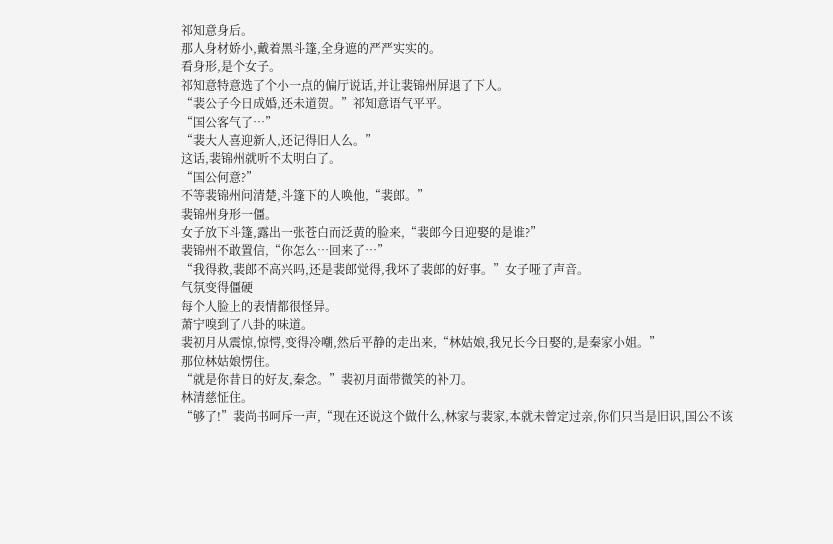祁知意身后。
那人身材娇小,戴着黑斗篷,全身遮的严严实实的。
看身形,是个女子。
祁知意特意选了个小一点的偏厅说话,并让裴锦州屏退了下人。
“裴公子今日成婚,还未道贺。”祁知意语气平平。
“国公客气了…”
“裴大人喜迎新人,还记得旧人么。”
这话,裴锦州就听不太明白了。
“国公何意?”
不等裴锦州问清楚,斗篷下的人唤他,“裴郎。”
裴锦州身形一僵。
女子放下斗篷,露出一张苍白而泛黄的脸来,“裴郎今日迎娶的是谁?”
裴锦州不敢置信,“你怎么…回来了…”
“我得救,裴郎不高兴吗,还是裴郎觉得,我坏了裴郎的好事。”女子哑了声音。
气氛变得僵硬
每个人脸上的表情都很怪异。
萧宁嗅到了八卦的味道。
裴初月从震惊,惊愕,变得冷嘲,然后平静的走出来,“林姑娘,我兄长今日娶的,是秦家小姐。”
那位林姑娘愣住。
“就是你昔日的好友,秦念。”裴初月面带微笑的补刀。
林清慈怔住。
“够了!”裴尚书呵斥一声,“现在还说这个做什么,林家与裴家,本就未曾定过亲,你们只当是旧识,国公不该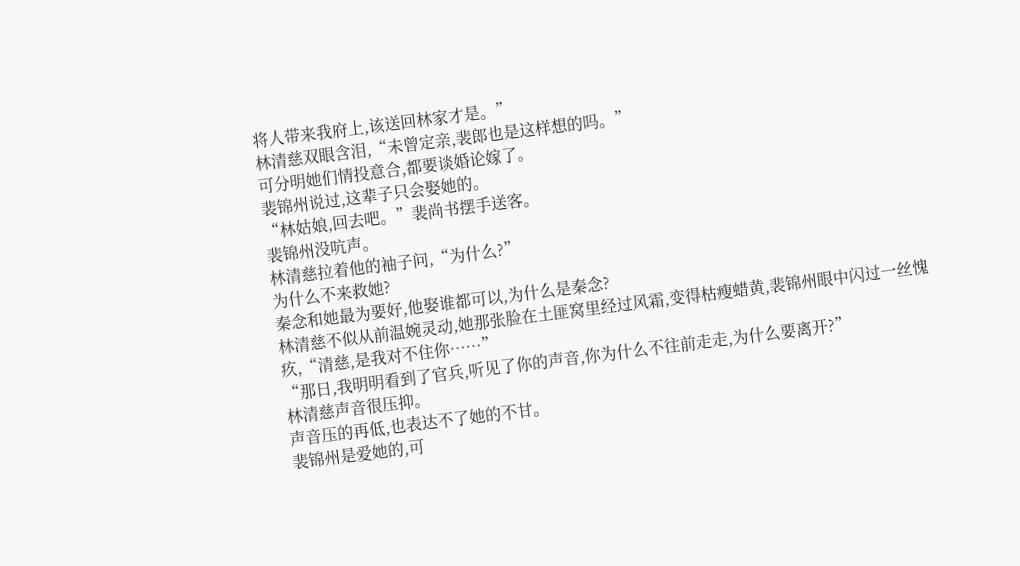将人带来我府上,该送回林家才是。”
林清慈双眼含泪,“未曾定亲,裴郎也是这样想的吗。”
可分明她们情投意合,都要谈婚论嫁了。
裴锦州说过,这辈子只会娶她的。
“林姑娘,回去吧。”裴尚书摆手送客。
裴锦州没吭声。
林清慈拉着他的袖子问,“为什么?”
为什么不来救她?
秦念和她最为要好,他娶谁都可以,为什么是秦念?
林清慈不似从前温婉灵动,她那张脸在土匪窝里经过风霜,变得枯瘦蜡黄,裴锦州眼中闪过一丝愧疚,“清慈,是我对不住你……”
“那日,我明明看到了官兵,听见了你的声音,你为什么不往前走走,为什么要离开?”
林清慈声音很压抑。
声音压的再低,也表达不了她的不甘。
裴锦州是爱她的,可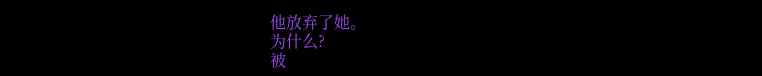他放弃了她。
为什么?
被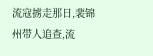流寇掳走那日,裴锦州带人追查,流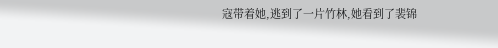寇带着她,逃到了一片竹林,她看到了裴锦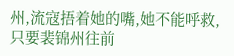州,流寇捂着她的嘴,她不能呼救,只要裴锦州往前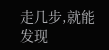走几步,就能发现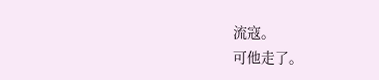流寇。
可他走了。